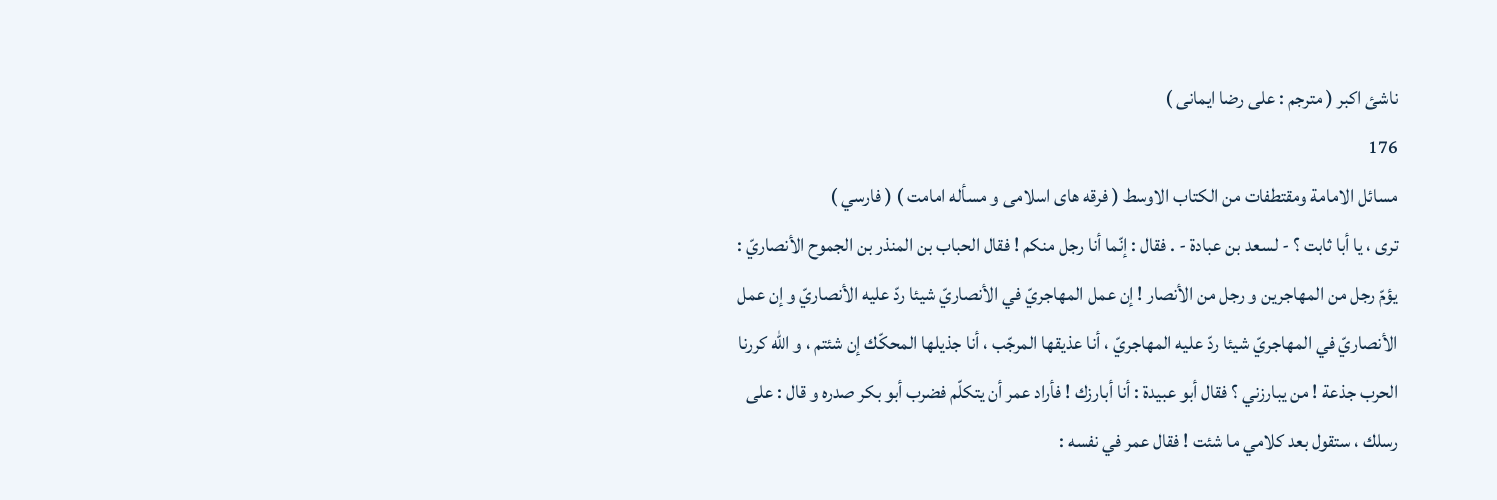ناشئ اكبر ( مترجم : على رضا ايمانى )
176
مسائل الامامة ومقتطفات من الكتاب الاوسط ( فرقه هاى اسلامى و مسأله امامت ) ( فارسي )
ترى ، يا أبا ثابت ؟ - لسعد بن عبادة - . فقال : إنّما أنا رجل منكم ! فقال الحباب بن المنذر بن الجموح الأنصاريّ : يؤمّ رجل من المهاجرين و رجل من الأنصار ! إن عمل المهاجريّ في الأنصاريّ شيئا ردّ عليه الأنصاريّ و إن عمل الأنصاريّ في المهاجريّ شيئا ردّ عليه المهاجريّ ، أنا عذيقها المرجّب ، أنا جذيلها المحكّك إن شئتم ، و اللّه كررنا الحرب جذعة ! من يبارزني ؟ فقال أبو عبيدة : أنا أبارزك ! فأراد عمر أن يتكلّم فضرب أبو بكر صدره و قال : على رسلك ، ستقول بعد كلامي ما شئت ! فقال عمر في نفسه :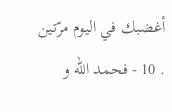أغضبك في اليوم مرّتين . 10 - فحمد اللّه و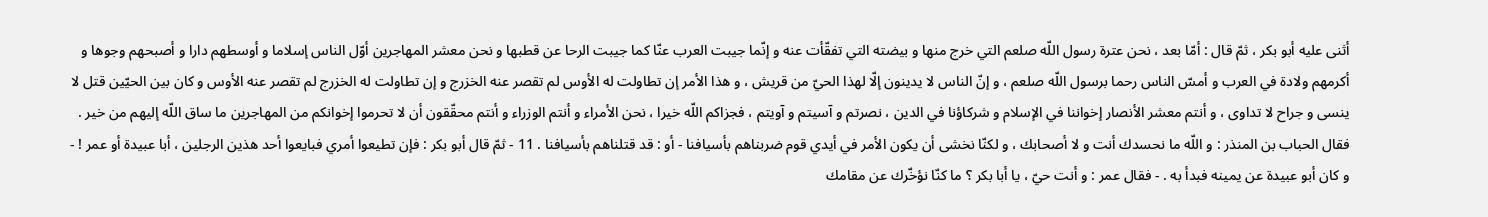أثنى عليه أبو بكر ، ثمّ قال : أمّا بعد ، نحن عترة رسول اللّه صلعم التي خرج منها و بيضته التي تفقّأت عنه و إنّما جيبت العرب عنّا كما جيبت الرحا عن قطبها و نحن معشر المهاجرين أوّل الناس إسلاما و أوسطهم دارا و أصبحهم وجوها و أكرمهم ولادة في العرب و أمسّ الناس رحما برسول اللّه صلعم ، و إنّ الناس لا يدينون إلّا لهذا الحيّ من قريش ، و هذا الأمر إن تطاولت له الأوس لم تقصر عنه الخزرج و إن تطاولت له الخزرج لم تقصر عنه الأوس و كان بين الحيّين قتل لا ينسى و جراح لا تداوى ، و أنتم معشر الأنصار إخواننا في الإسلام و شركاؤنا في الدين ، نصرتم و آسيتم و آويتم ، فجزاكم اللّه خيرا ، نحن الأمراء و أنتم الوزراء و أنتم محقّقون أن لا تحرموا إخوانكم من المهاجرين ما ساق اللّه إليهم من خير . فقال الحباب بن المنذر : و اللّه ما نحسدك أنت و لا أصحابك ، و لكنّا نخشى أن يكون الأمر في أيدي قوم ضربناهم بأسيافنا - أو : قد قتلناهم بأسيافنا . 11 - ثمّ قال أبو بكر : فإن تطيعوا أمري فبايعوا أحد هذين الرجلين ، أبا عبيدة أو عمر ! - و كان أبو عبيدة عن يمينه فبدأ به . - فقال عمر : و أنت حيّ ، يا أبا بكر ؟ ما كنّا نؤخّرك عن مقامك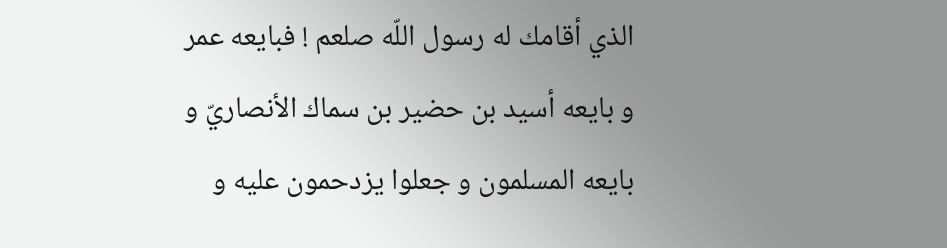الذي أقامك له رسول اللّه صلعم ! فبايعه عمر و بايعه أسيد بن حضير بن سماك الأنصاريّ و بايعه المسلمون و جعلوا يزدحمون عليه و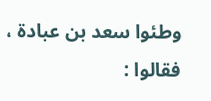وطئوا سعد بن عبادة ، فقالوا :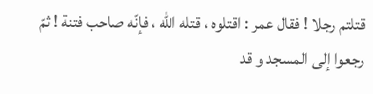قتلتم رجلا ! فقال عمر : اقتلوه ، قتله اللّه ، فإنّه صاحب فتنة ! ثمّ رجعوا إلى المسجد و قد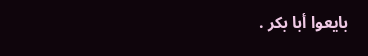بايعوا أبا بكر .